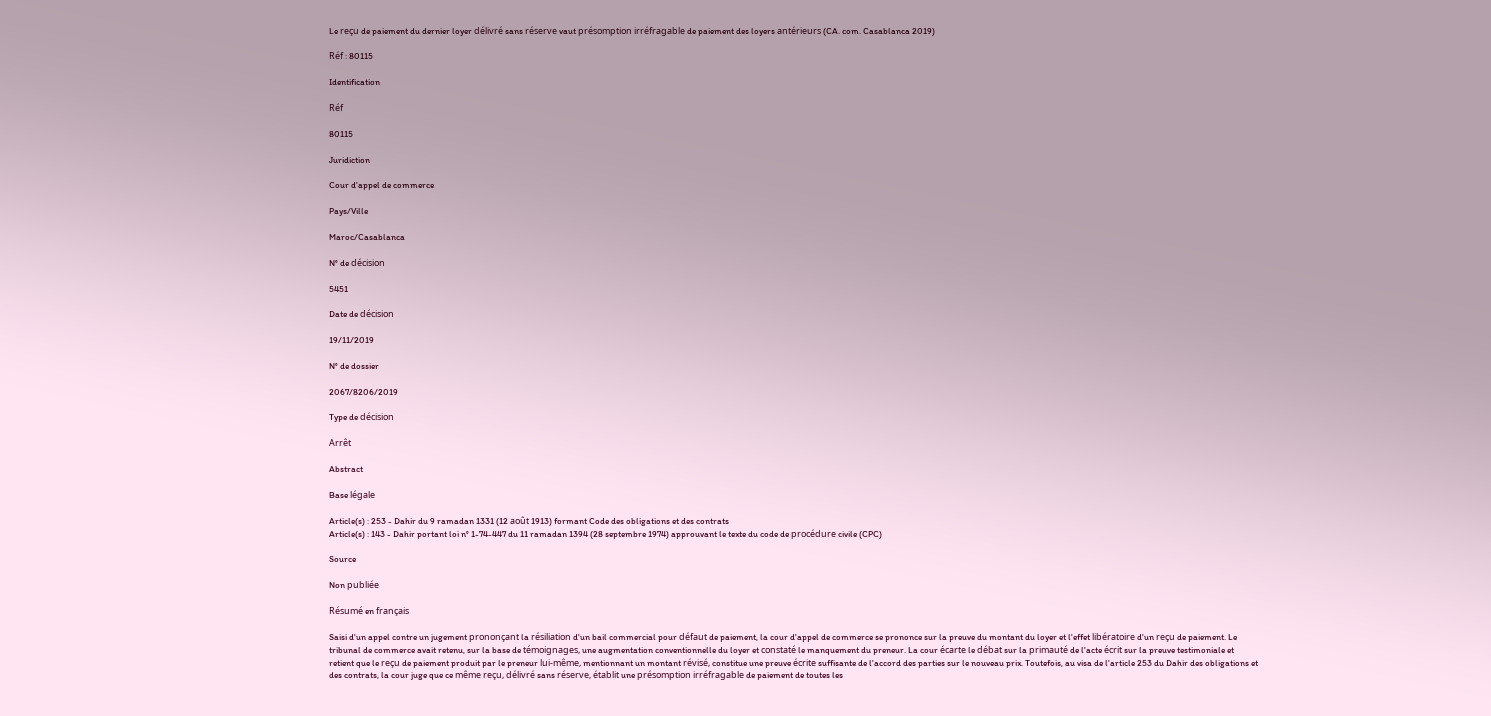Le reçu de paiement du dernier loyer délivré sans réserve vaut présomption irréfragable de paiement des loyers antérieurs (CA. com. Casablanca 2019)

Réf : 80115

Identification

Réf

80115

Juridiction

Cour d'appel de commerce

Pays/Ville

Maroc/Casablanca

N° de décision

5451

Date de décision

19/11/2019

N° de dossier

2067/8206/2019

Type de décision

Arrêt

Abstract

Base légale

Article(s) : 253 - Dahir du 9 ramadan 1331 (12 août 1913) formant Code des obligations et des contrats
Article(s) : 143 - Dahir portant loi n° 1-74-447 du 11 ramadan 1394 (28 septembre 1974) approuvant le texte du code de procédure civile (CPC)

Source

Non publiée

Résumé en français

Saisi d'un appel contre un jugement prononçant la résiliation d'un bail commercial pour défaut de paiement, la cour d'appel de commerce se prononce sur la preuve du montant du loyer et l'effet libératoire d'un reçu de paiement. Le tribunal de commerce avait retenu, sur la base de témoignages, une augmentation conventionnelle du loyer et constaté le manquement du preneur. La cour écarte le débat sur la primauté de l'acte écrit sur la preuve testimoniale et retient que le reçu de paiement produit par le preneur lui-même, mentionnant un montant révisé, constitue une preuve écrite suffisante de l'accord des parties sur le nouveau prix. Toutefois, au visa de l'article 253 du Dahir des obligations et des contrats, la cour juge que ce même reçu, délivré sans réserve, établit une présomption irréfragable de paiement de toutes les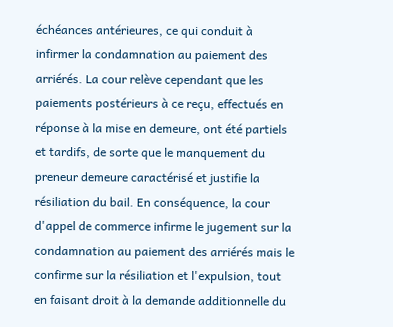échéances antérieures, ce qui conduit à infirmer la condamnation au paiement des arriérés. La cour relève cependant que les paiements postérieurs à ce reçu, effectués en réponse à la mise en demeure, ont été partiels et tardifs, de sorte que le manquement du preneur demeure caractérisé et justifie la résiliation du bail. En conséquence, la cour d'appel de commerce infirme le jugement sur la condamnation au paiement des arriérés mais le confirme sur la résiliation et l'expulsion, tout en faisant droit à la demande additionnelle du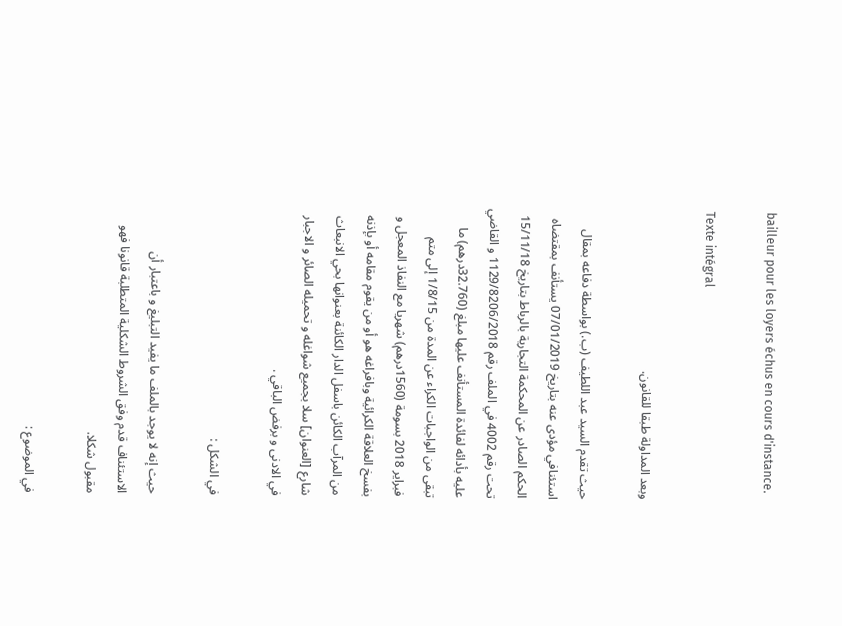bailleur pour les loyers échus en cours d'instance.

Texte intégral

وبعد المداولة طبقا للقانون.

حيث تقدم السيد عبد اللطيف (ب.) بواسطة دفاعه بمقال استئنافي مؤدى عنه بتاريخ 07/01/2019 يستأنف بمقتضاه الحكم الصادر عن المحكمة التجارية بالرباط بتاريخ 15/11/18 تحت رقم 4002 في الملف رقم 1129/8206/2018 و القاضي عليه بأدائه لفائدة المستأنف عليها مبلغ (32.760درهم) ما تبقى من الواجبات الكراء عن المدة من 1/8/15 إلى متم فبراير 2018 بسومة (1560درهم) شهريا مع النفاذ المعجل و بفسخ العلاقة الكرائية وبافراغه هو أو من يقوم مقامه أو بإذنه من المرآب الكائن باسفل الدار الكائنة بعنوانها بحي الانبعاث شارع [العنوان] سلا بجميع شواغله و تحميله الصائر و الاجبار في الادنى و برفض الباقي .

في الشكل :

حيث إنه لا يوجد بالملف ما يفيد التبليغ و باعتبار أن الاستئناف قدم وفق الشروط الشكلية المتطلبة قانونا فهو مقبول شكلا.

في الموضوع :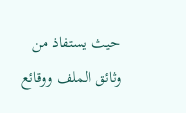حيث يستفاذ من وثائق الملف ووقائع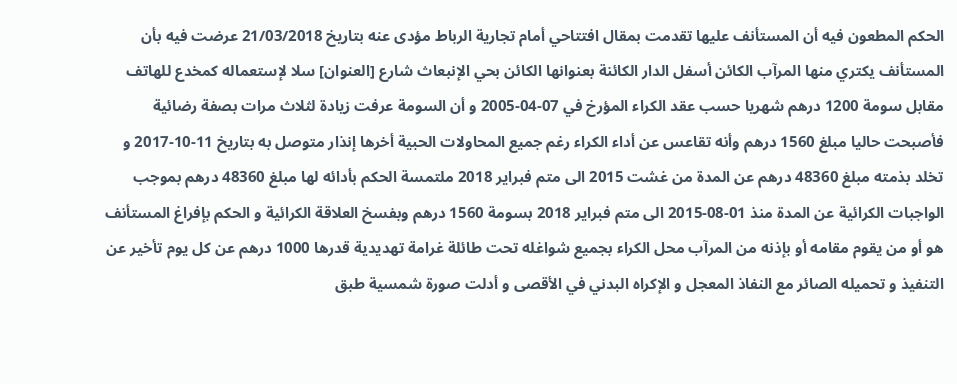الحكم المطعون فيه أن المستأنف عليها تقدمت بمقال افتتاحي أمام تجارية الرباط مؤدى عنه بتاريخ 21/03/2018 عرضت فيه بأن المستأنف يكتري منها المرآب الكائن أسفل الدار الكائنة بعنوانها الكائن بحي الإنبعاث شارع [العنوان] سلا لإستعماله كمخدع للهاتف مقابل سومة 1200 درهم شهريا حسب عقد الكراء المؤرخ في 07-04-2005 و أن السومة عرفت زيادة لثلاث مرات بصفة رضائية فأصبحت حاليا مبلغ 1560 درهم وأنه تقاعس عن أداء الكراء رغم جميع المحاولات الحبية أخرها إنذار متوصل به بتاريخ 11-10-2017 و تخلد بذمته مبلغ 48360 درهم عن المدة من غشت 2015 الى متم فبراير 2018 ملتمسة الحكم بأدائه لها مبلغ 48360 درهم بموجب الواجبات الكرائية عن المدة منذ 01-08-2015 الى متم فبراير 2018 بسومة 1560 درهم وبفسخ العلاقة الكرائية و الحكم بإفراغ المستأنف هو أو من يقوم مقامه أو بإذنه من المرآب محل الكراء بجميع شواغله تحت طائلة غرامة تهديدية قدرها 1000 درهم عن كل يوم تأخير عن التنفيذ و تحميله الصائر مع النفاذ المعجل و الإكراه البدني في الأقصى و أدلت صورة شمسية طبق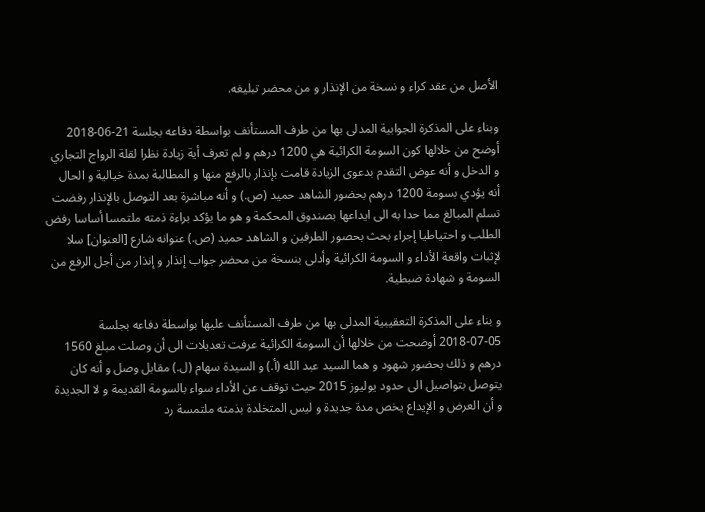الأصل من عقد كراء و نسخة من الإنذار و من محضر تبليغه.

وبناء على المذكرة الجوابية المدلى بها من طرف المستأنف بواسطة دفاعه بجلسة 21-06-2018 أوضح من خلالها كون السومة الكرائية هي 1200 درهم و لم تعرف أية زيادة نظرا لقلة الرواج التجاري و الدخل و أنه عوض التقدم بدعوى الزيادة قامت بإنذار بالرفع منها و المطالبة بمدة خيالية و الحال أنه يؤدي بسومة 1200 درهم بحضور الشاهد حميد (ص.) و أنه مباشرة بعد التوصل بالإنذار رفضت تسلم المبالغ مما حدا به الى ايداعها بصندوق المحكمة و هو ما يؤكد براءة ذمته ملتمسا أساسا رفض الطلب و احتياطيا إجراء بحث بحصور الطرفين و الشاهد حميد (ص.) عنوانه شارع [العنوان] سلا لإثبات واقعة الأداء و السومة الكرائية وأدلى بنسخة من محضر جواب إنذار و إنذار من أجل الرفع من السومة و شهادة ضبطية.

و بناء على المذكرة التعقيبية المدلى بها من طرف المستأنف عليها بواسطة دفاعه بجلسة 05-07-2018 أوضحت من خلالها أن السومة الكرائية عرفت تعديلات الى أن وصلت مبلغ 1560 درهم و ذلك بحضور شهود و هما السيد عبد الله (أ.) و السيدة سهام (ل.) مقابل وصل و أنه كان يتوصل بتواصيل الى حدود يوليوز 2015 حيث توقف عن الأداء سواء بالسومة القديمة و لا الجديدة و أن العرض و الإيداع يخص مدة جديدة و ليس المتخلدة بذمته ملتمسة رد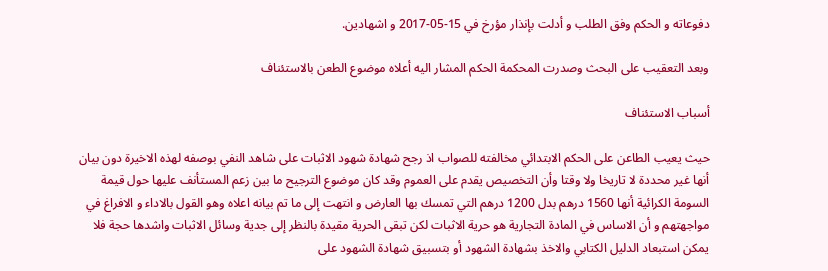دفوعاته و الحكم وفق الطلب و أدلت بإنذار مؤرخ في 15-05-2017 و اشهادين.

وبعد التعقيب على البحث وصدرت المحكمة الحكم المشار اليه أعلاه موضوع الطعن بالاستئناف

أسباب الاستئناف

حيث يعيب الطاعن على الحكم الابتدائي مخالفته للصواب اذ رجح شهادة شهود الاثبات على شاهد النفي بوصفه لهذه الاخيرة دون بيان أنها غير محددة لا تاريخا ولا وقتا وأن التخصيص يقدم على العموم وقد كان موضوع الترجيح ما بين زعم المستأنف عليها حول قيمة السومة الكرائية أنها 1560 درهم بدل 1200 درهم التي تمسك بها العارض و انتهت إلى ما تم بيانه اعلاه وهو القول بالاداء و الافراغ في مواجهتهم و أن الاساس في المادة التجارية هو حرية الاثبات لكن تبقى الحرية مقيدة بالنظر إلى جدية وسائل الاثبات واشدها حجة فلا يمكن استبعاد الدليل الكتابي والاخذ بشهادة الشهود أو بتسبيق شهادة الشهود على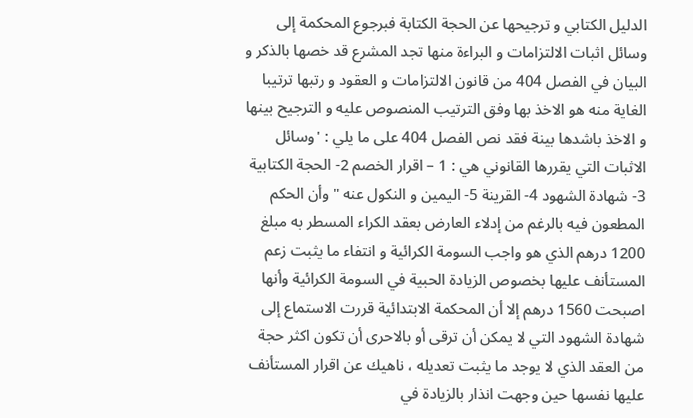الدليل الكتابي و ترجيحها عن الحجة الكتابة فبرجوع المحكمة إلى وسائل اثبات الالتزامات و البراءة منها تجد المشرع قد خصها بالذكر و البيان في الفصل 404 من قانون الالتزامات و العقود و رتبها ترتيبا الغاية منه هو الاخذ بها وفق الترتيب المنصوص عليه و الترجيح بينها و الاخذ باشدها بينة فقد نص الفصل 404 على ما يلي : 'وسائل الاثبات التي يقررها القانوني هي : 1 – اقرار الخصم 2- الحجة الكتابية 3- شهادة الشهود 4- القرينة 5- اليمين و النكول عنه " وأن الحكم المطعون فيه بالرغم من إدلاء العارض بعقد الكراء المسطر به مبلغ 1200 درهم الذي هو واجب السومة الكرائية و انتفاء ما يثبت زعم المستأنف عليها بخصوص الزيادة الحبية في السومة الكرائية وأنها اصبحت 1560 درهم إلا أن المحكمة الابتدائية قررت الاستماع إلى شهادة الشهود التي لا يمكن أن ترقى أو بالاحرى أن تكون اكثر حجة من العقد الذي لا يوجد ما يثبت تعديله ، ناهيك عن اقرار المستأنف عليها نفسها حين وجهت انذار بالزيادة في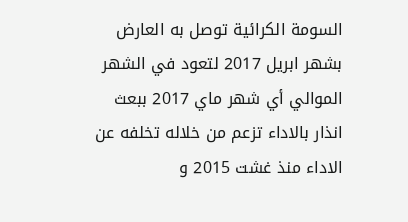السومة الكرائية توصل به العارض بشهر ابريل 2017 لتعود في الشهر الموالي أي شهر ماي 2017 ببعث انذار بالاداء تزعم من خلاله تخلفه عن الاداء منذ غشت 2015 و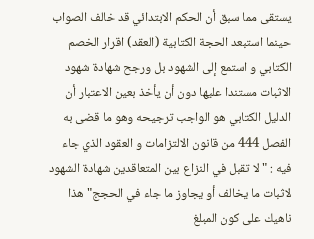يستقى مما سبق أن الحكم الابتدائي قد خالف الصواب حينما استبعد الحجة الكتابية (العقد) اقرار الخصم الكتابي و استمع إلى الشهود بل ورجح شهادة شهود الاثبات مستندا عليها دون أن يأخذ بعين الاعتبار أن الدليل الكتابي هو الواجب ترجيحه وهو ما قضى به الفصل 444 من قانون الالتزامات و العقود الذي جاء فيه : " لا تقبل في النزاع بين المتعاقدين شهادة الشهود لاثبات ما يخالف أو يجاوز ما جاء في الحجج" هذا ناهيك على كون المبلغ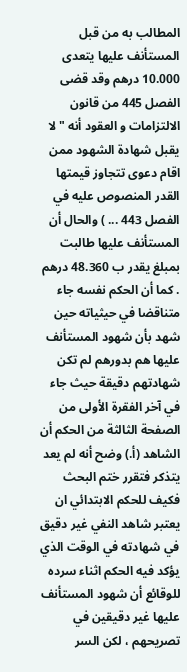المطالب به من قبل المستأنف عليها يتعدى 10.000 درهم وقد قضى الفصل 445 من قانون الالتزامات و العقود أنه " لا يقبل شهادة الشهود ممن اقام دعوى تتجاوز قيمتها القدر المنصوص عليه في الفصل 443 ... ) والحال أن المستأنف عليها طالبت بمبلغ يقدر ب 48.360 درهم . كما أن الحكم نفسه جاء متناقضا في حيثياته حين شهد بأن شهود المستأنف عليها هم بدورهم لم تكن شهادتهم دقيقة حيث جاء في آخر الفقرة الأولى من الصفحة الثالثة من الحكم أن الشاهد (أ.) وضح أنه لم يعد يتذكر فتقرر ختم البحث فكيف للحكم الابتدائي ان يعتبر شاهد النفي غير دقيق في شهادته في الوقت الذي يؤكد فيه الحكم اثناء سرده للوقائع أن شهود المستأنف عليها غير دقيقين في تصريحهم ، لكن السر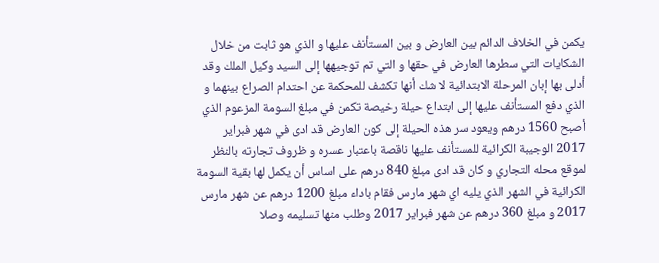يكمن في الخلاف الدائم بين العارض و بين المستأنف عليها و الذي هو ثابت من خلال الشكايات التي سطرها العارض في حقها و التي تم توجيهها إلى السيد وكيل الملك وقد أدلى بها إبان المرحلة الابتدائية لا شك أنها تكشف للمحكمة عن احتدام الصراع بينهما و الذي دفع المستأنف عليها إلى ابتداع حيلة رخيصة تكمن في مبلغ السومة المزعوم الذي أصبح 1560 درهم ويعود سر هذه الحيلة إلى كون العارض قد ادى في شهر فبراير 2017 الوجيبة الكرائية للمستأنف عليها ناقصة باعتبار عسره و ظروف تجارته بالنظر لموقع محله التجاري و كان قد ادى مبلغ 840 درهم على اساس أن يكمل لها بقية السومة الكرائية في الشهر الذي يليه اي شهر مارس فقام باداء مبلغ 1200 درهم عن شهر مارس 2017 و مبلغ 360 درهم عن شهر فبراير 2017 وطلب منها تسليمه وصلا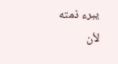يبرء ذمته لأن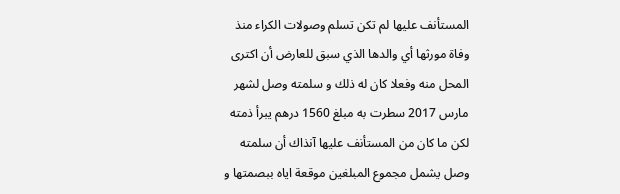المستأنف عليها لم تكن تسلم وصولات الكراء منذ وفاة مورثها أي والدها الذي سبق للعارض أن اكترى المحل منه وفعلا كان له ذلك و سلمته وصل لشهر مارس 2017 سطرت به مبلغ 1560 درهم يبرأ ذمته لكن ما كان من المستأنف عليها آنذاك أن سلمته وصل يشمل مجموع المبلغين موقعة اياه ببصمتها و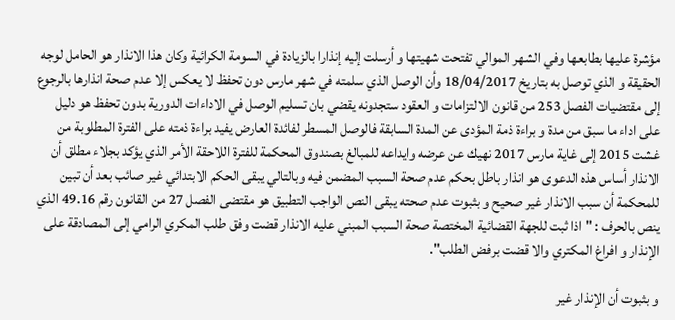مؤشرة عليها بطابعها وفي الشهر الموالي تفتحت شهيتها و أرسلت إليه إنذارا بالزيادة في السومة الكرائية وكان هذا الانذار هو الحامل لوجه الحقيقة و الذي توصل به بتاريخ 18/04/2017 وأن الوصل الذي سلمته في شهر مارس دون تحفظ لا يعكس إلا عدم صحة انذارها بالرجوع إلى مقتضيات الفصل 253 من قانون الالتزامات و العقود ستجدونه يقضي بان تسليم الوصل في الاداءات الدورية بدون تحفظ هو دليل على اداء ما سبق من مدة و براءة ذمة المؤدى عن المدة السابقة فالوصل المسطر لفائدة العارض يفيد براءة ذمته على الفترة المطلوبة من غشت 2015 إلى غاية مارس 2017 نهيك عن عرضه وايداعه للمبالغ بصندوق المحكمة للفترة اللاحقة الأمر الذي يؤكد بجلاء مطلق أن الانذار أساس هذه الدعوى هو انذار باطل بحكم عدم صحة السبب المضمن فيه وبالتالي يبقى الحكم الابتدائي غير صائب بعد أن تبين للمحكمة أن سبب الانذار غير صحيح و بثبوت عدم صحته يبقى النص الواجب التطبيق هو مقتضى الفصل 27 من القانون رقم 49.16 الذي ينص بالحرف : " اذا ثبت للجهة القضائية المختصة صحة السبب المبني عليه الانذار قضت وفق طلب المكري الرامي إلى المصادقة على الإنذار و افراغ المكتري والا قضت برفض الطلب".

و بثبوت أن الإنذار غير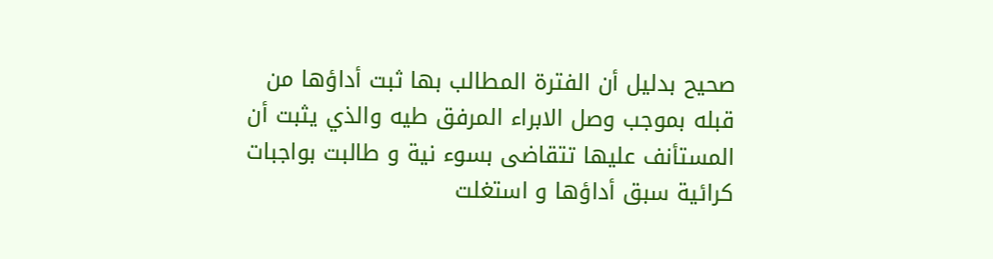صحيح بدليل أن الفترة المطالب بها ثبت أداؤها من قبله بموجب وصل الابراء المرفق طيه والذي يثبت أن المستأنف عليها تتقاضى بسوء نية و طالبت بواجبات كرائية سبق أداؤها و استغلت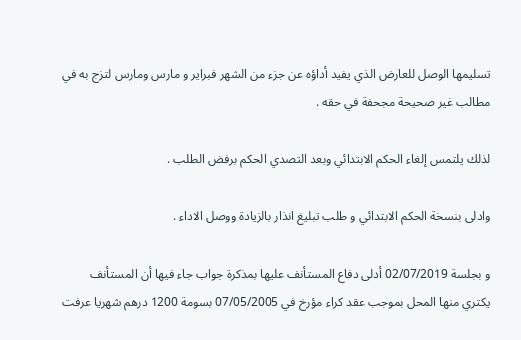تسليمها الوصل للعارض الذي يفيد أداؤه عن جزء من الشهر فبراير و مارس ومارس لتزج به في مطالب غير صحيحة مجحفة في حقه .

لذلك يلتمس إلغاء الحكم الابتدائي وبعد التصدي الحكم برفض الطلب .

وادلى بنسخة الحكم الابتدائي و طلب تبليغ انذار بالزيادة ووصل الاداء .

و بجلسة 02/07/2019 أدلى دفاع المستأنف عليها بمذكرة جواب جاء فيها أن المستأنف يكتري منها المحل بموجب عقد كراء مؤرخ في 07/05/2005 بسومة 1200 درهم شهريا عرفت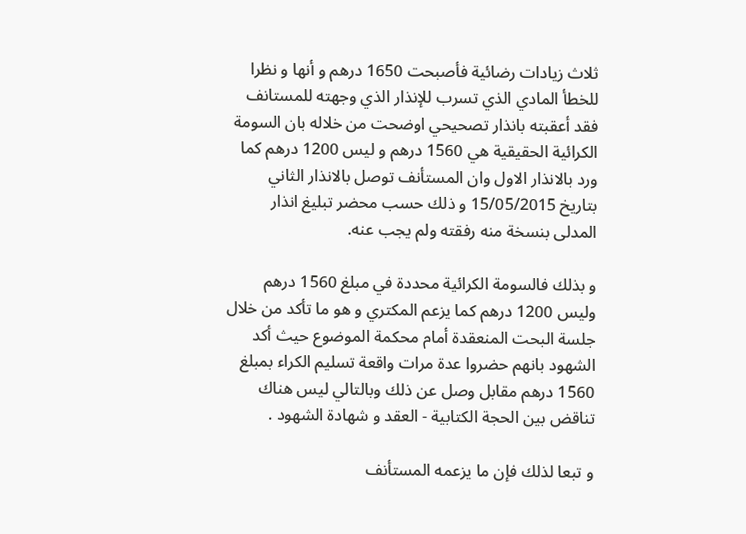ثلاث زيادات رضائية فأصبحت 1650 درهم و أنها و نظرا للخطأ المادي الذي تسرب للإنذار الذي وجهته للمستانف فقد أعقبته بانذار تصحیحي اوضحت من خلاله بان السومة الكرائية الحقيقية هي 1560 درهم و لیس 1200 درهم كما ورد بالانذار الاول وان المستأنف توصل بالانذار الثاني بتاریخ 15/05/2015 و ذلك حسب محضر تبلیغ انذار المدلى بنسخة منه رفقته ولم يجب عنه.

و بذلك فالسومة الكرائية محددة في مبلغ 1560 درهم وليس 1200 درهم كما يزعم المكتري و هو ما تأكد من خلال جلسة البحت المنعقدة أمام محكمة الموضوع حيث أكد الشهود بانهم حضروا عدة مرات واقعة تسليم الكراء بمبلغ 1560 درهم مقابل وصل عن ذلك وبالتالي ليس هناك تناقض بين الحجة الكتابية - العقد و شهادة الشهود .

و تبعا لذلك فإن ما يزعمه المستأنف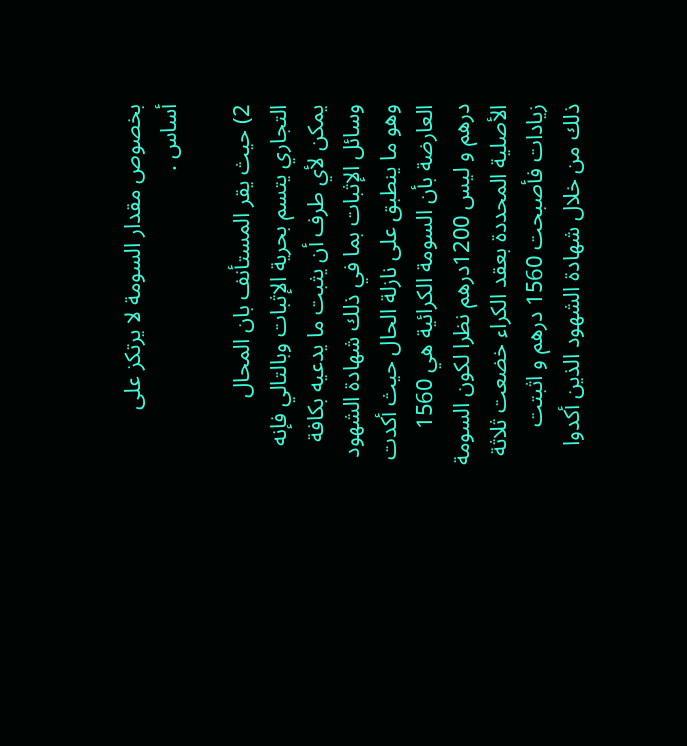بخصوص مقدار السومة لا يرتكز على أساس .

2) حيث يقر المستأنف بان المحال التجاري يتسم بحرية الإثبات وبالتالي فإنه يمكن لأي طرف أن يثبت ما يدعيه بكافة وسائل الإثبات بما في ذلك شهادة الشهود وهو ما ينطبق على نازلة الحال حيث أكدت العارضة بأن السومة الكرائية هي 1560 درهم و لیس 1200درهم نظرا لكون السومة الأصلية المحددة بعقد الكراء خضعت ثلاثة زيادات فأصبحت 1560 درهم و اثبتت ذلك من خلال شهادة الشهود الذين أكدوا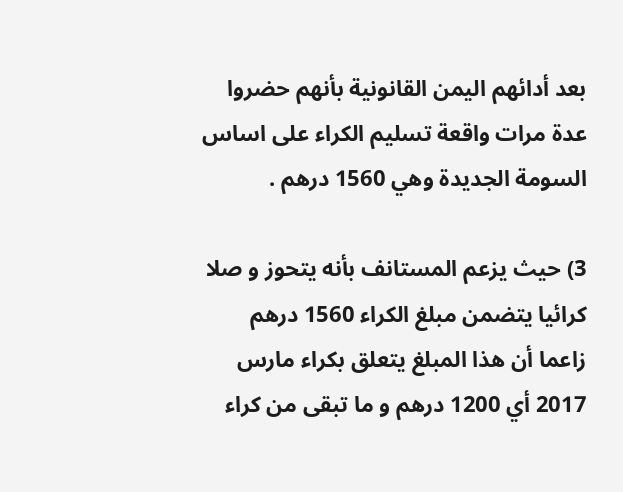بعد أدائهم اليمن القانونية بأنهم حضروا عدة مرات واقعة تسليم الكراء على اساس السومة الجديدة وهي 1560 درهم .

3) حيث يزعم المستانف بأنه يتحوز و صلا كرائيا يتضمن مبلغ الكراء 1560 درهم زاعما أن هذا المبلغ يتعلق بكراء مارس 2017 أي 1200 درهم و ما تبقى من كراء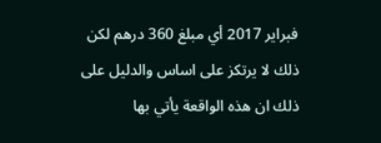فبراير 2017 أي مبلغ 360 درهم لكن ذلك لا يرتكز على اساس والدليل على ذلك ان هذه الواقعة يأتي بها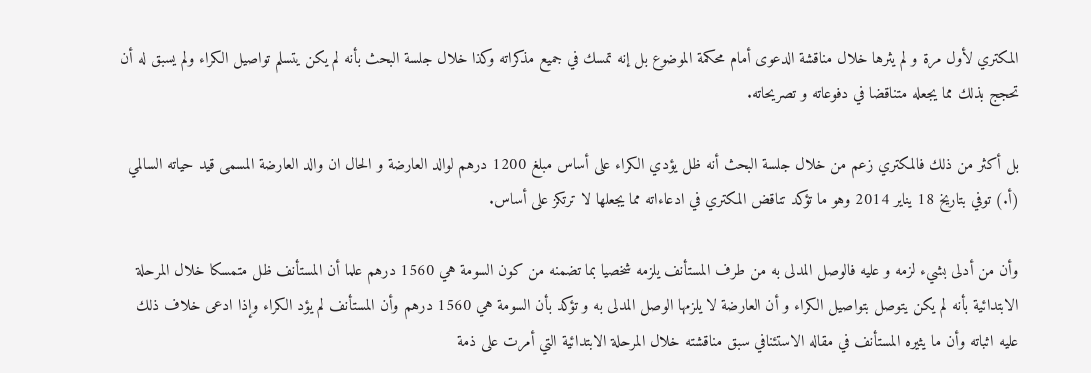المكتري لأول مرة و لم يثرها خلال مناقشة الدعوى أمام محكمة الموضوع بل إنه تمسك في جميع مذكراته وكذا خلال جلسة البحث بأنه لم يكن يتسلم تواصيل الكراء ولم يسبق له أن تحجج بذلك مما يجعله متناقضا في دفوعاته و تصريحاته.

بل أكثر من ذلك فالمكتري زعم من خلال جلسة البحث أنه ظل يؤدي الكراء على أساس مبلغ 1200 درهم لوالد العارضة و الحال ان والد العارضة المسمى قيد حياته السالمي (أ.) توفي بتاريخ 18 يناير 2014 وهو ما تؤكد تناقض المكتري في ادعاءاته مما يجعلها لا ترتكز على أساس.

وأن من أدلى بشيء لزمه و عليه فالوصل المدلى به من طرف المستأنف يلزمه شخصيا بما تضمنه من كون السومة هي 1560 درهم علما أن المستأنف ظل متمسكا خلال المرحلة الابتدائية بأنه لم يكن يتوصل بتواصيل الكراء و أن العارضة لا يلزمها الوصل المدلى به و تؤكد بأن السومة هي 1560 درهم وأن المستأنف لم يؤد الكراء وإذا ادعى خلاف ذلك عليه اثباته وأن ما يثيره المستأنف في مقاله الاستئنافي سبق مناقشته خلال المرحلة الابتدائية التي أمرت على ذمة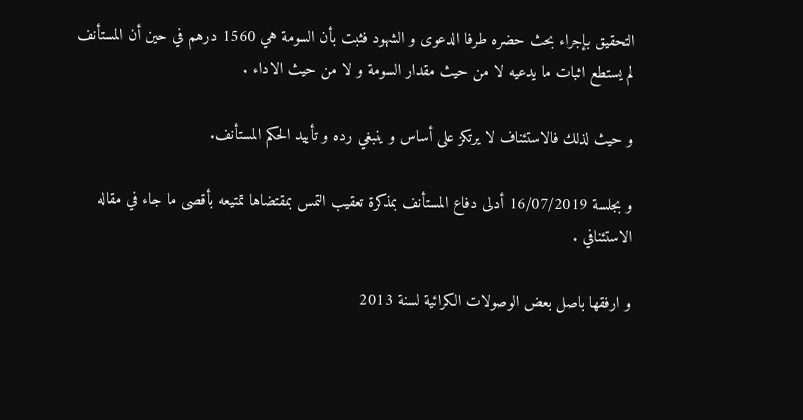التحقيق بإجراء بحث حضره طرفا الدعوى و الشهود فثبت بأن السومة هي 1560 درهم في حين أن المستأنف لم يستطع اثبات ما يدعيه لا من حيث مقدار السومة و لا من حيث الاداء .

و حيث لذلك فالاستئناف لا يرتكز على أساس و ينبغي رده و تأييد الحكم المستأنف.

و بجلسة 16/07/2019 أدلى دفاع المستأنف بمذكرة تعقيب التمس بمقتضاها تمتيعه بأقصى ما جاء في مقاله الاستئنافي .

و ارفقها باصل بعض الوصولات الكرائية لسنة 2013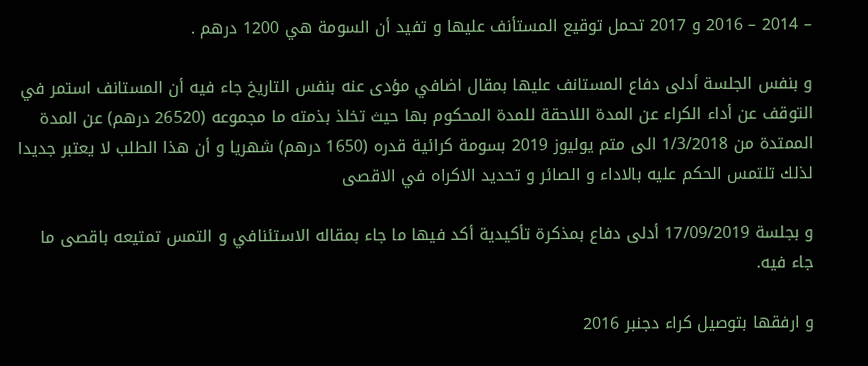– 2014 – 2016 و 2017 تحمل توقيع المستأنف عليها و تفيد أن السومة هي 1200 درهم .

و بنفس الجلسة أدلى دفاع المستانف عليها بمقال اضافي مؤدى عنه بنفس التاريخ جاء فيه أن المستانف استمر في التوقف عن أداء الكراء عن المدة اللاحقة للمدة المحكوم بها حيث تخلذ بذمته ما مجموعه (26520 درهم) عن المدة الممتدة من 1/3/2018 الى متم يوليوز 2019 بسومة كرائية قدره (1650 درهم) شهريا و أن هذا الطلب لا يعتبر جديدا لذلك تلتمس الحكم عليه بالاداء و الصائر و تحديد الاكراه في الاقصى

و بجلسة 17/09/2019 أدلى دفاع بمذكرة تأكيدية أكد فيها ما جاء بمقاله الاستئنافي و التمس تمتيعه باقصى ما جاء فيه.

و ارفقها بتوصيل كراء دجنبر 2016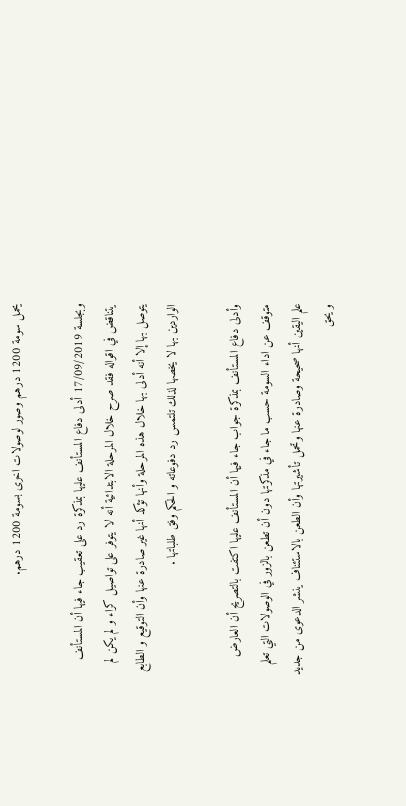يحمل سومة 1200 درهم وصور لوصولات اخرى بسومة 1200 درهم.

وبجلسة 17/09/2019 أدلى دفاع المستأنف عليها بمذكرة رد على تعقيب جاء فيها أن المستأنف يتناقض في اقواله فقد صرح خلال المرحلة الابتدائية أنه لا يتوفر على تواصيل كراء و لم يكن لم يتوصل بها إلا أنه أدلى بها خلال هذه المرحلة وأنها تؤكد أنها غير صادرة عنها وأن التوقيع و الطابع الواردين بها لا يخصها لذلك تلتمس رد دفوعاته و الحكم وفق طلباتها .

وأدلى دفاع المستأنف بمذكرة جواب جاء فيها أن المستأنف عليها اكتفت بالتصريح أن العارض متوقف عن اداء السومة حسب ما جاء في مذكرتها دون أن تطعن بالزور في الوصولات التي تعلم علم اليقين أنها صحيحة وصادرة عنها وتحمل تأشيرتها وأن الطعن بالاستئناف ينشر الدعوى من جديد و يحق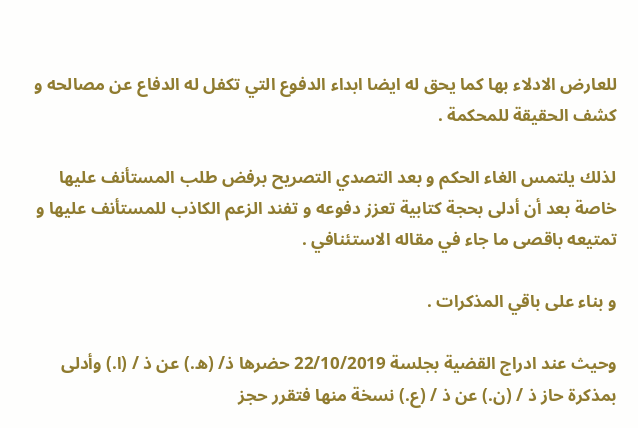للعارض الادلاء بها كما يحق له ايضا ابداء الدفوع التي تكفل له الدفاع عن مصالحه و كشف الحقيقة للمحكمة .

لذلك يلتمس الغاء الحكم و بعد التصدي التصريح برفض طلب المستأنف عليها خاصة بعد أن أدلى بحجة كتابية تعزز دفوعه و تفند الزعم الكاذب للمستأنف عليها و تمتيعه باقصى ما جاء في مقاله الاستئنافي .

و بناء على باقي المذكرات .

وحيث عند ادراج القضية بجلسة 22/10/2019 حضرها ذ/ (ه.) عن ذ / (ا.) وأدلى بمذكرة حاز ذ / (ن.) عن ذ / (ع.) نسخة منها فتقرر حجز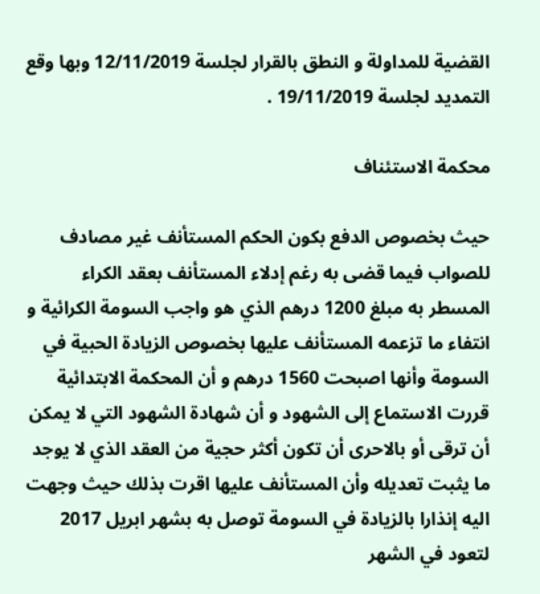القضية للمداولة و النطق بالقرار لجلسة 12/11/2019 وبها وقع التمديد لجلسة 19/11/2019 .

محكمة الاستئناف

حيث بخصوص الدفع بكون الحكم المستأنف غير مصادف للصواب فيما قضى به رغم إدلاء المستأنف بعقد الكراء المسطر به مبلغ 1200 درهم الذي هو واجب السومة الكرائية و انتفاء ما تزعمه المستأنف عليها بخصوص الزيادة الحبية في السومة وأنها اصبحت 1560 درهم و أن المحكمة الابتدائية قررت الاستماع إلى الشهود و أن شهادة الشهود التي لا يمكن أن ترقى أو بالاحرى أن تكون أكثر حجية من العقد الذي لا يوجد ما يثبت تعديله وأن المستأنف عليها اقرت بذلك حيث وجهت اليه إنذارا بالزيادة في السومة توصل به بشهر ابريل 2017 لتعود في الشهر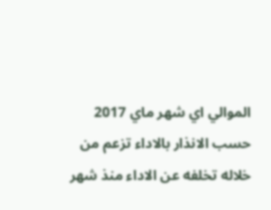الموالي اي شهر ماي 2017 حسب الانذار بالاداء تزعم من خلاله تخلفه عن الاداء منذ شهر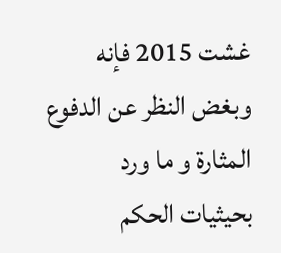غشت 2015 فإنه وبغض النظر عن الدفوع المثارة و ما ورد بحيثيات الحكم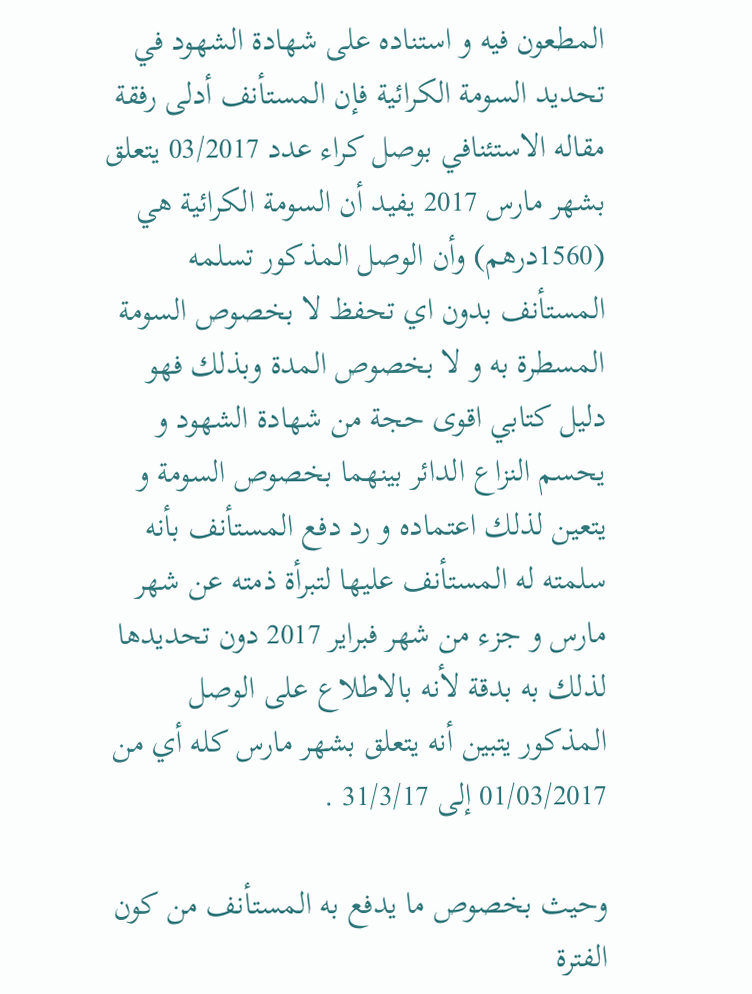المطعون فيه و استناده على شهادة الشهود في تحديد السومة الكرائية فإن المستأنف أدلى رفقة مقاله الاستئنافي بوصل كراء عدد 03/2017 يتعلق بشهر مارس 2017 يفيد أن السومة الكرائية هي (1560درهم) وأن الوصل المذكور تسلمه المستأنف بدون اي تحفظ لا بخصوص السومة المسطرة به و لا بخصوص المدة وبذلك فهو دليل كتابي اقوى حجة من شهادة الشهود و يحسم النزاع الدائر بينهما بخصوص السومة و يتعين لذلك اعتماده و رد دفع المستأنف بأنه سلمته له المستأنف عليها لتبرأة ذمته عن شهر مارس و جزء من شهر فبراير 2017 دون تحديدها لذلك به بدقة لأنه بالاطلاع على الوصل المذكور يتبين أنه يتعلق بشهر مارس كله أي من 01/03/2017 إلى 31/3/17 .

وحيث بخصوص ما يدفع به المستأنف من كون الفترة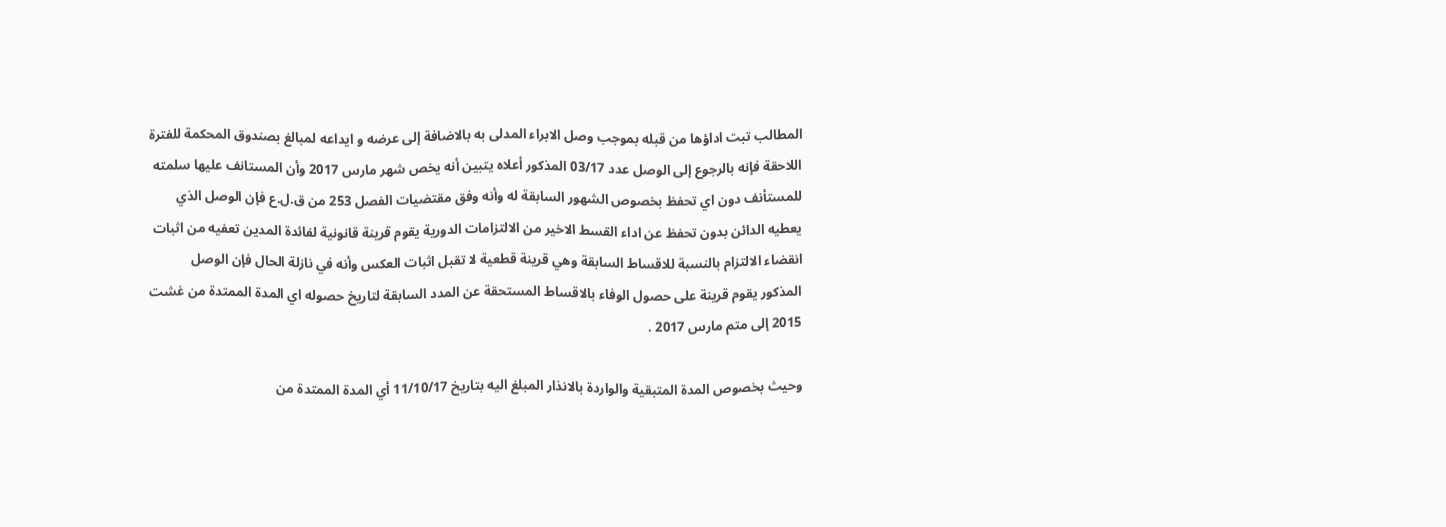المطالب تبت اداؤها من قبله بموجب وصل الابراء المدلى به بالاضافة إلى عرضه و ايداعه لمبالغ بصندوق المحكمة للفترة اللاحقة فإنه بالرجوع إلى الوصل عدد 03/17 المذكور أعلاه يتبين أنه يخص شهر مارس 2017 وأن المستانف عليها سلمته للمستأنف دون اي تحفظ بخصوص الشهور السابقة له وأنه وفق مقتضيات الفصل 253 من ق.ل.ع فإن الوصل الذي يعطيه الدائن بدون تحفظ عن اداء القسط الاخير من الالتزامات الدورية يقوم قرينة قانونية لفائدة المدين تعفيه من اثبات انقضاء الالتزام بالنسبة للاقساط السابقة وهي قرينة قطعية لا تقبل اثبات العكس وأنه في نازلة الحال فإن الوصل المذكور يقوم قرينة على حصول الوفاء بالاقساط المستحقة عن المدد السابقة لتاريخ حصوله اي المدة الممتدة من غشت 2015 إلى متم مارس 2017 .

وحيث بخصوص المدة المتبقية والواردة بالانذار المبلغ اليه بتاريخ 11/10/17 أي المدة الممتدة من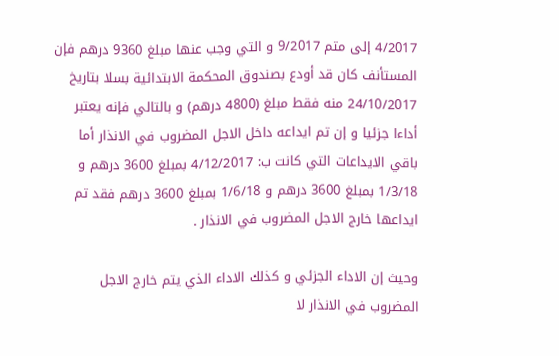4/2017 إلى متم 9/2017 و التي وجب عنها مبلغ 9360 درهم فإن المستأنف كان قد أودع بصندوق المحكمة الابتدائية بسلا بتاريخ 24/10/2017 منه فقط مبلغ (4800 درهم) و بالتالي فإنه يعتبر أداءا جزئيا و إن تم ايداعه داخل الاجل المضروب في الانذار أما باقي الايداعات التي كانت ب: 4/12/2017 بمبلغ 3600 درهم و 1/3/18 بمبلغ 3600 درهم و 1/6/18 بمبلغ 3600 درهم فقد تم ايداعها خارج الاجل المضروب في الانذار .

وحيث إن الاداء الجزئي و كذلك الاداء الذي يتم خارج الاجل المضروب في الانذار لا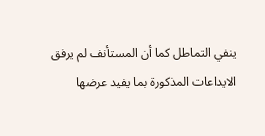ينفي التماطل كما أن المستأنف لم يرفق الايداعات المذكورة بما يفيد عرضها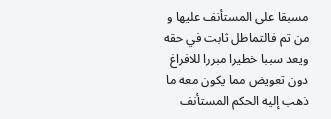مسبقا على المستأنف عليها و من تم فالتماطل ثابت في حقه ويعد سببا خطيرا مبررا للافراغ دون تعويض مما يكون معه ما ذهب إليه الحكم المستأنف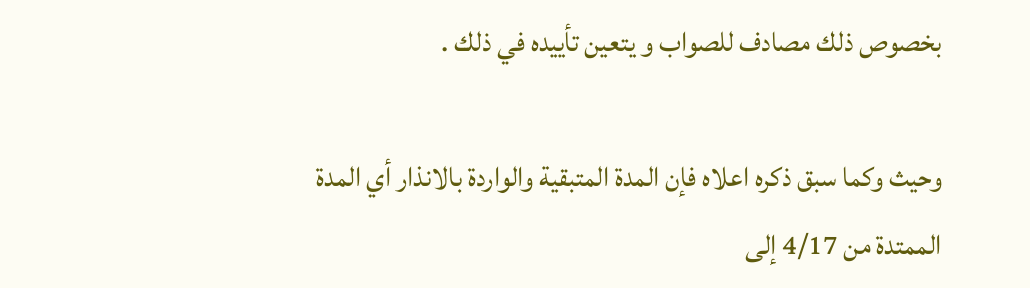بخصوص ذلك مصادف للصواب و يتعين تأييده في ذلك .

وحيث وكما سبق ذكره اعلاه فإن المدة المتبقية والواردة بالانذار أي المدة الممتدة من 4/17 إلى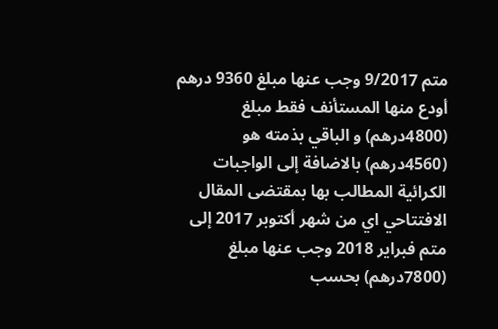متم 9/2017 وجب عنها مبلغ 9360 درهم أودع منها المستأنف فقط مبلغ (4800درهم) و الباقي بذمته هو (4560درهم) بالاضافة إلى الواجبات الكرائية المطالب بها بمقتضى المقال الافتتاحي اي من شهر أكتوبر 2017 إلى متم فبراير 2018 وجب عنها مبلغ (7800درهم) بحسب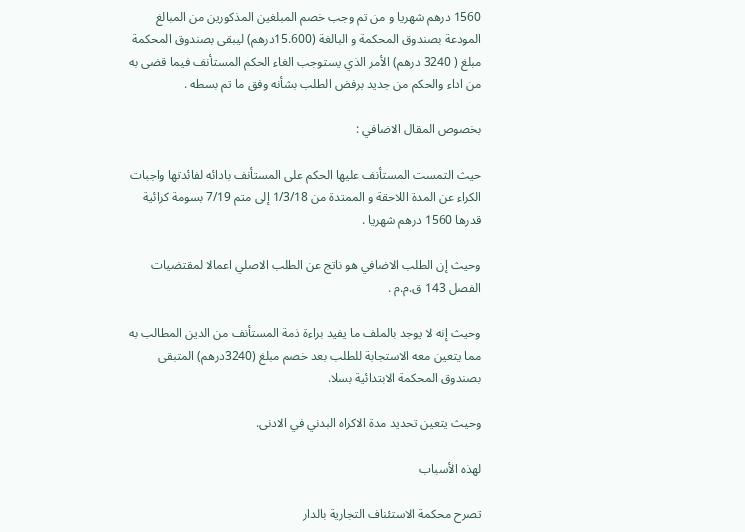1560 درهم شهريا و من تم وجب خصم المبلغين المذكورين من المبالغ المودعة بصندوق المحكمة و البالغة (15.600درهم) ليبقى بصندوق المحكمة مبلغ ( 3240 درهم) الأمر الذي يستوجب الغاء الحكم المستأنف فيما قضى به من اداء والحكم من جديد برفض الطلب بشأنه وفق ما تم بسطه .

بخصوص المقال الاضافي :

حيث التمست المستأنف عليها الحكم على المستأنف بادائه لفائدتها واجبات الكراء عن المدة اللاحقة و الممتدة من 1/3/18 إلى متم 7/19 بسومة كرائية قدرها 1560 درهم شهريا .

وحيث إن الطلب الاضافي هو ناتج عن الطلب الاصلي اعمالا لمقتضيات الفصل 143 ق.م.م .

وحيث إنه لا يوجد بالملف ما يفيد براءة ذمة المستأنف من الدين المطالب به مما يتعين معه الاستجابة للطلب بعد خصم مبلغ (3240درهم) المتبقى بصندوق المحكمة الابتدائية بسلا.

وحيث يتعين تحديد مدة الاكراه البدني في الادنى.

لهذه الأسباب

تصرح محكمة الاستئناف التجارية بالدار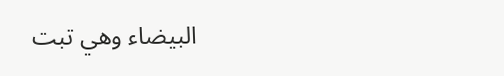البيضاء وهي تبت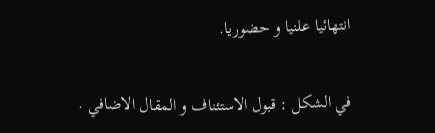انتهائيا علنيا و حضوريا.

في الشكل : قبول الاستئناف و المقال الاضافي .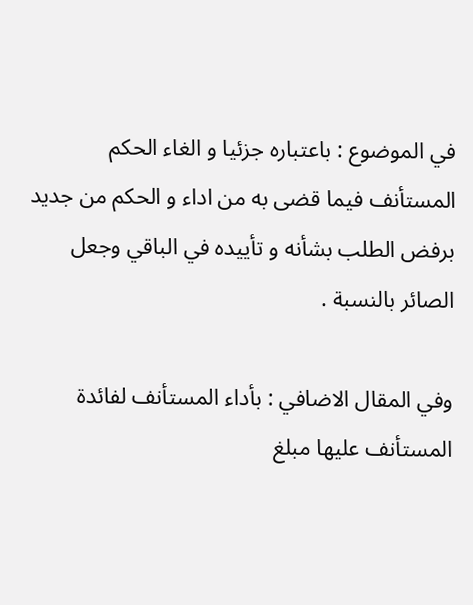في الموضوع : باعتباره جزئيا و الغاء الحكم المستأنف فيما قضى به من اداء و الحكم من جديد برفض الطلب بشأنه و تأييده في الباقي وجعل الصائر بالنسبة .

وفي المقال الاضافي : بأداء المستأنف لفائدة المستأنف عليها مبلغ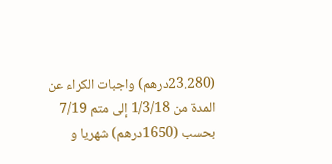(23.280درهم) واجبات الكراء عن المدة من 1/3/18 إلى متم 7/19 بحسب (1650درهم) شهريا و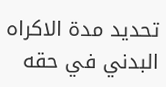تحديد مدة الاكراه البدني في حقه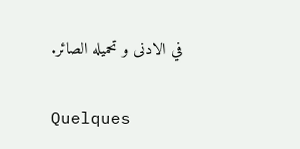في الادنى و تحميله الصائر.

Quelques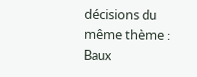décisions du même thème : Baux